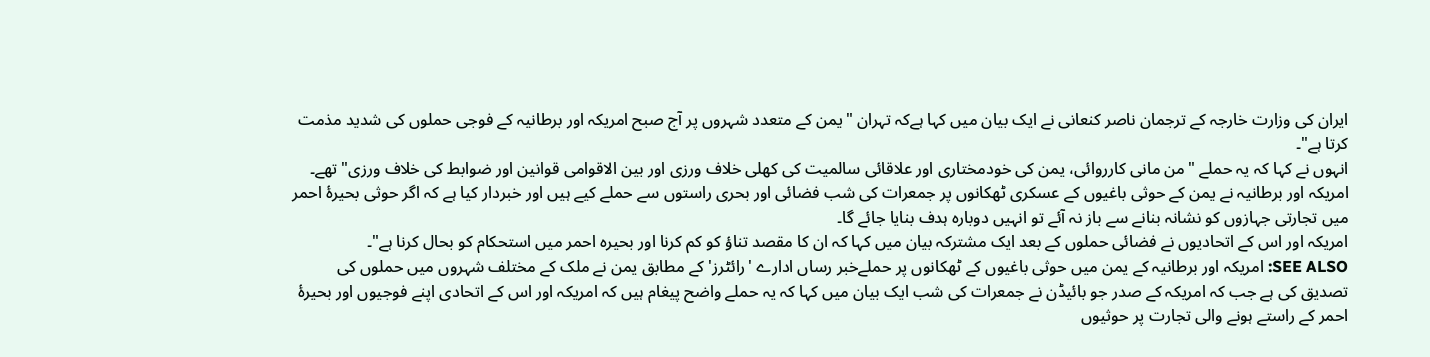ایران کی وزارت خارجہ کے ترجمان ناصر کنعانی نے ایک بیان میں کہا ہےکہ تہران "یمن کے متعدد شہروں پر آج صبح امریکہ اور برطانیہ کے فوجی حملوں کی شدید مذمت کرتا ہے"۔
انہوں نے کہا کہ یہ حملے "من مانی کارروائی، یمن کی خودمختاری اور علاقائی سالمیت کی کھلی خلاف ورزی اور بین الاقوامی قوانین اور ضوابط کی خلاف ورزی" تھے۔
امریکہ اور برطانیہ نے یمن کے حوثی باغیوں کے عسکری ٹھکانوں پر جمعرات کی شب فضائی اور بحری راستوں سے حملے کیے ہیں اور خبردار کیا ہے کہ اگر حوثی بحیرۂ احمر میں تجارتی جہازوں کو نشانہ بنانے سے باز نہ آئے تو انہیں دوبارہ ہدف بنایا جائے گا۔
امریکہ اور اس کے اتحادیوں نے فضائی حملوں کے بعد ایک مشترکہ بیان میں کہا کہ ان کا مقصد تناؤ کو کم کرنا اور بحیرہ احمر میں استحکام کو بحال کرنا ہے"۔
SEE ALSO: امریکہ اور برطانیہ کے یمن میں حوثی باغیوں کے ٹھکانوں پر حملےخبر رساں ادارے 'رائٹرز' کے مطابق یمن نے ملک کے مختلف شہروں میں حملوں کی تصدیق کی ہے جب کہ امریکہ کے صدر جو بائیڈن نے جمعرات کی شب ایک بیان میں کہا کہ یہ حملے واضح پیغام ہیں کہ امریکہ اور اس کے اتحادی اپنے فوجیوں اور بحیرۂ احمر کے راستے ہونے والی تجارت پر حوثیوں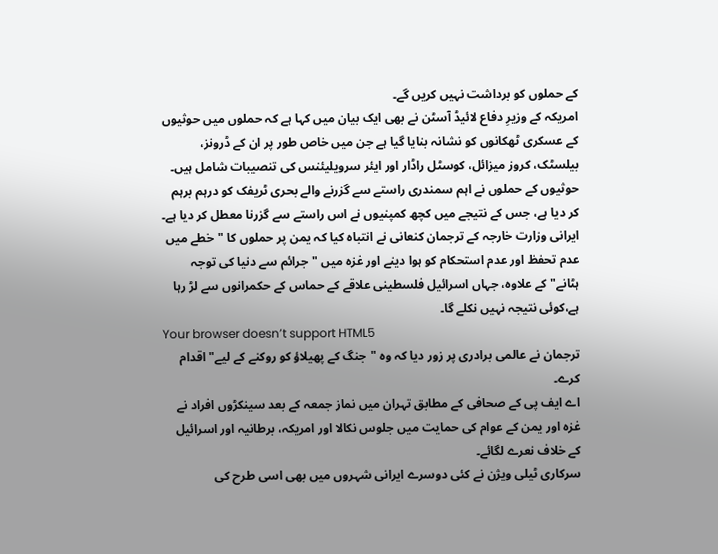کے حملوں کو برداشت نہیں کریں گے۔
امریکہ کے وزیرِ دفاع لائیڈ آسٹن نے بھی ایک بیان میں کہا ہے کہ حملوں میں حوثیوں کے عسکری ٹھکانوں کو نشانہ بنایا گیا ہے جن میں خاص طور پر ان کے ڈرونز، بیلسٹک، کروز میزائل، کوسٹل راڈار اور ایئر سرویلیئنس کی تنصیبات شامل ہیں۔
حوثیوں کے حملوں نے اہم سمندری راستے سے گزرنے والے بحری ٹریفک کو درہم برہم کر دیا ہے، جس کے نتیجے میں کچھ کمپنیوں نے اس راستے سے گزرنا معطل کر دیا ہے۔
ایرانی وزارت خارجہ کے ترجمان کنعانی نے انتباہ کیا کہ یمن پر حملوں کا "خطے میں عدم تحفظ اور عدم استحکام کو ہوا دینے اور غزہ میں "جرائم سے دنیا کی توجہ ہٹانے" کے علاوہ، جہاں اسرائیل فلسطینی علاقے کے حماس کے حکمرانوں سے لڑ رہا ہے،کوئی نتیجہ نہیں نکلے گا۔
Your browser doesn’t support HTML5
ترجمان نے عالمی برادری پر زور دیا کہ وہ "جنگ کے پھیلاؤ کو روکنے کے لیے" اقدام کرے۔
اے ایف پی کے صحافی کے مطابق تہران میں نماز جمعہ کے بعد سینکڑوں افراد نے غزہ اور یمن کے عوام کی حمایت میں جلوس نکالا اور امریکہ، برطانیہ اور اسرائیل کے خلاف نعرے لگائے۔
سرکاری ٹیلی ویژن نے کئی دوسرے ایرانی شہروں میں بھی اسی طرح کی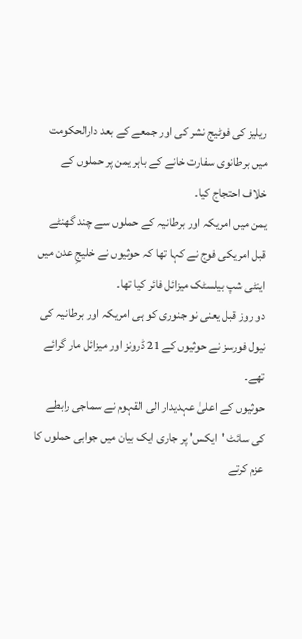ریلیز کی فوٹیج نشر کی اور جمعے کے بعد دارالحکومت میں برطانوی سفارت خانے کے باہر یمن پر حملوں کے خلاف احتجاج کیا۔
یمن میں امریکہ اور برطانیہ کے حملوں سے چند گھنٹے قبل امریکی فوج نے کہا تھا کہ حوثیوں نے خلیجِ عدن میں اینٹی شپ بیلسٹک میزائل فائر کیا تھا۔
دو روز قبل یعنی نو جنوری کو ہی امریکہ اور برطانیہ کی نیول فورسز نے حوثیوں کے 21 ڈرونز اور میزائل مار گرائے تھے۔
حوثیوں کے اعلیٰ عہدیدار الی القہوم نے سماجی رابطے کی سائٹ 'ایکس' پر جاری ایک بیان میں جوابی حملوں کا عزم کرتے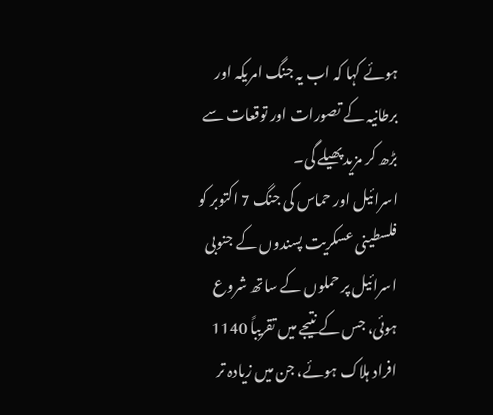ہوئے کہا کہ اب یہ جنگ امریکہ اور برطانیہ کے تصورات اور توقعات سے بڑھ کر مزید پھیلے گی۔
اسرائیل اور حماس کی جنگ 7 اکتوبر کو فلسطینی عسکریت پسندوں کے جنوبی اسرائیل پر حملوں کے ساتھ شروع ہوئی، جس کے نتیجے میں تقریباً 1140 افراد ہلاک ہوئے، جن میں زیادہ تر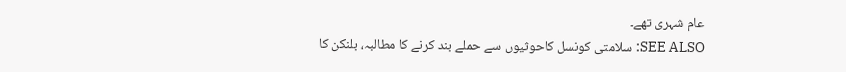عام شہری تھے۔
SEE ALSO: سلامتی کونسل کاحوثیوں سے حملے بند کرنے کا مطالبہ، بلنکن کا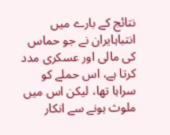نتائج کے بارے میں انتباہایران نے جو حماس کی مالی اور عسکری مدد کرتا ہے، اس حملے کو سراہا تھا، لیکن اس میں ملوث ہونے سے انکار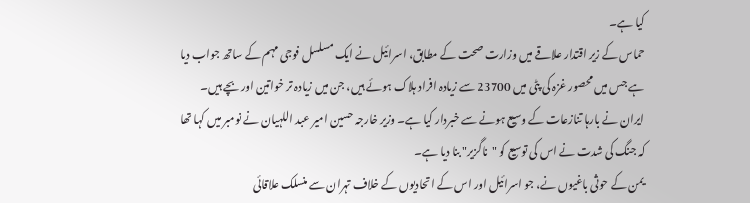کیا ہے۔
حماس کے زیر اقتدار علاقے میں وزارت صحت کے مطابق، اسرائیل نے ایک مسلسل فوجی مہم کے ساتھ جواب دیا ہے جس میں محصور غزہ کی پٹی میں 23700 سے زیادہ افراد ہلاک ہوئے ہیں، جن میں زیادہ تر خواتین اور بچے ہیں۔
ایران نے بارہا تنازعات کے وسیع ہونے سے خبردار کیا ہے۔ وزیر خارجہ حسین امیر عبد اللہیان نے نومبر میں کہا تھا کہ جنگ کی شدت نے اس کی توسیع کو "ناگزیر" بنا دیا ہے۔
یمن کے حوثی باغیوں نے، جو اسرائیل اور اس کے اتحادیوں کے خلاف تہران سے منسلک علاقائی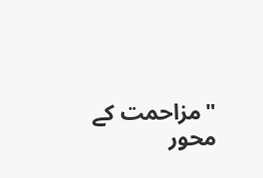"مزاحمت کے محور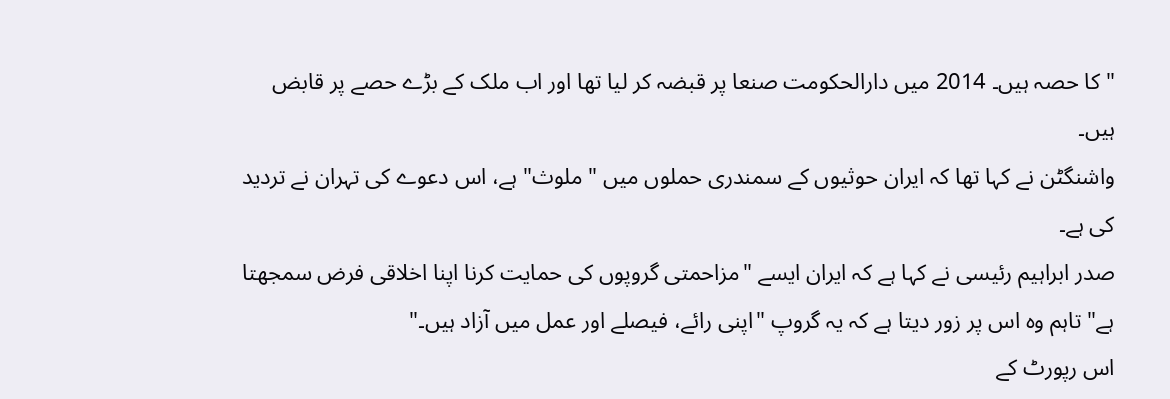" کا حصہ ہیں۔ 2014 میں دارالحکومت صنعا پر قبضہ کر لیا تھا اور اب ملک کے بڑے حصے پر قابض ہیں۔
واشنگٹن نے کہا تھا کہ ایران حوثیوں کے سمندری حملوں میں " ملوث" ہے، اس دعوے کی تہران نے تردید کی ہے۔
صدر ابراہیم رئیسی نے کہا ہے کہ ایران ایسے "مزاحمتی گروپوں کی حمایت کرنا اپنا اخلاقی فرض سمجھتا ہے" تاہم وہ اس پر زور دیتا ہے کہ یہ گروپ "اپنی رائے، فیصلے اور عمل میں آزاد ہیں۔"
اس رپورٹ کے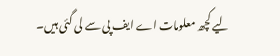لیے کچھ معلومات اے ایف پی سے لی گئی ہیں۔